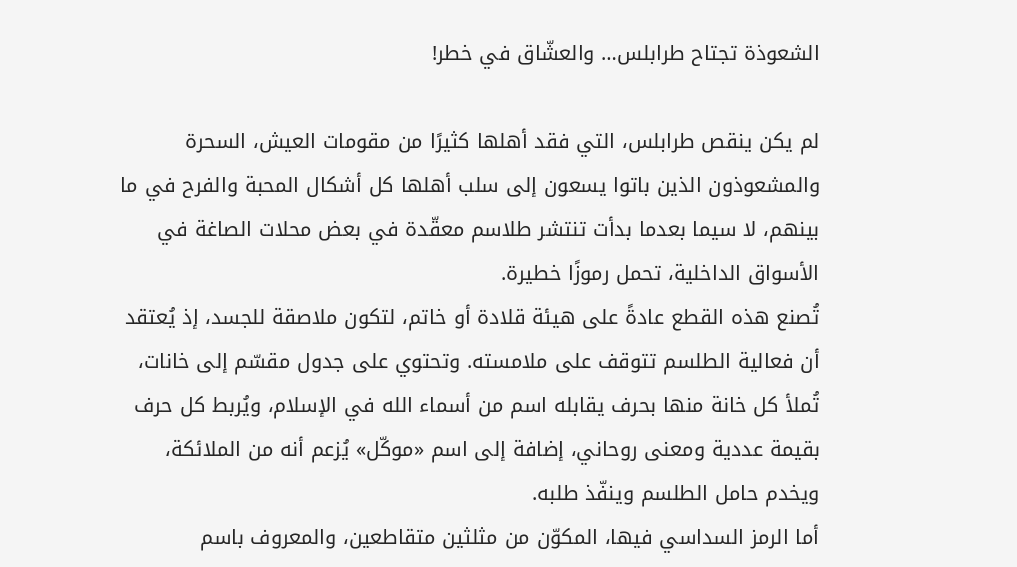الشعوذة تجتاح طرابلس… والعشّاق في خطر!

لم يكن ينقص طرابلس، التي فقد أهلها كثيرًا من مقومات العيش، السحرة والمشعوذون الذين باتوا يسعون إلى سلب أهلها كل أشكال المحبة والفرح في ما بينهم، لا سيما بعدما بدأت تنتشر طلاسم معقّدة في بعض محلات الصاغة في الأسواق الداخلية، تحمل رموزًا خطيرة.
تُصنع هذه القطع عادةً على هيئة قلادة أو خاتم، لتكون ملاصقة للجسد، إذ يُعتقد أن فعالية الطلسم تتوقف على ملامسته. وتحتوي على جدول مقسّم إلى خانات، تُملأ كل خانة منها بحرف يقابله اسم من أسماء الله في الإسلام، ويُربط كل حرف بقيمة عددية ومعنى روحاني، إضافة إلى اسم «موكّل» يُزعم أنه من الملائكة، ويخدم حامل الطلسم وينفّذ طلبه.
أما الرمز السداسي فيها، المكوّن من مثلثين متقاطعين، والمعروف باسم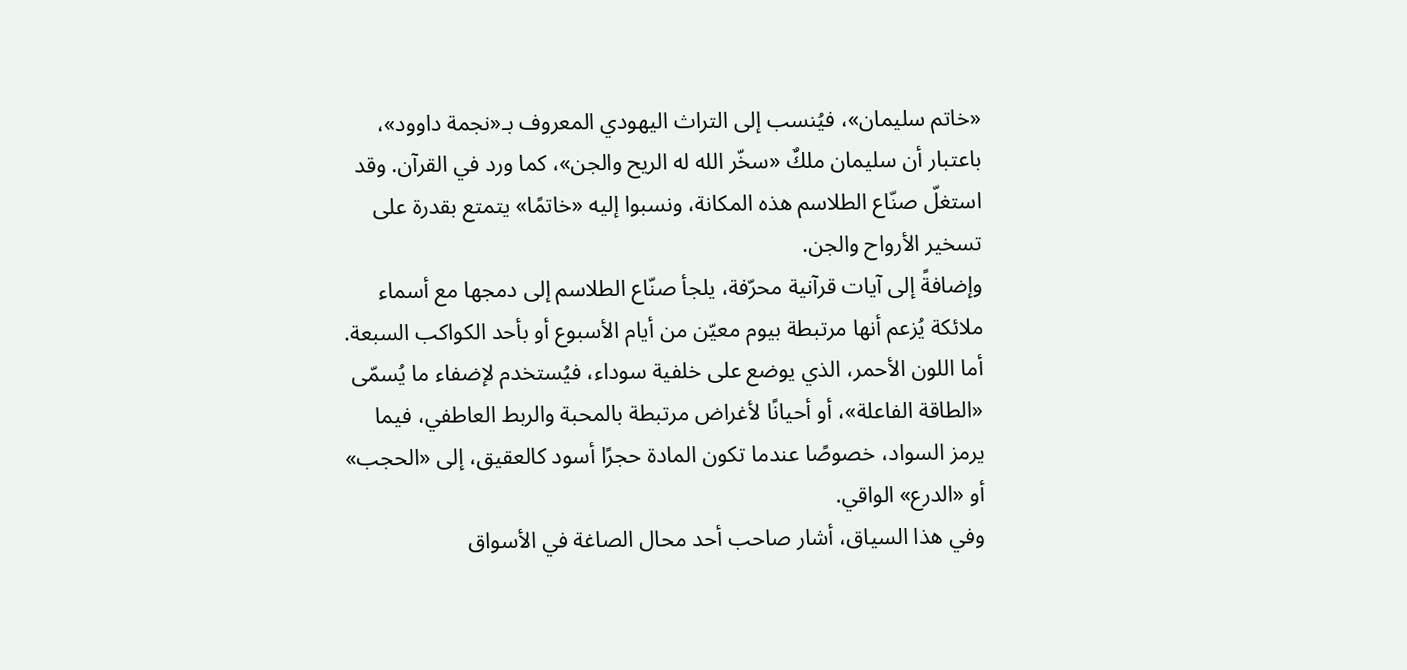«خاتم سليمان»، فيُنسب إلى التراث اليهودي المعروف بـ«نجمة داوود»، باعتبار أن سليمان ملكٌ «سخّر الله له الريح والجن»، كما ورد في القرآن. وقد استغلّ صنّاع الطلاسم هذه المكانة، ونسبوا إليه «خاتمًا» يتمتع بقدرة على تسخير الأرواح والجن.
وإضافةً إلى آيات قرآنية محرّفة، يلجأ صنّاع الطلاسم إلى دمجها مع أسماء ملائكة يُزعم أنها مرتبطة بيوم معيّن من أيام الأسبوع أو بأحد الكواكب السبعة. أما اللون الأحمر، الذي يوضع على خلفية سوداء، فيُستخدم لإضفاء ما يُسمّى «الطاقة الفاعلة»، أو أحيانًا لأغراض مرتبطة بالمحبة والربط العاطفي، فيما يرمز السواد، خصوصًا عندما تكون المادة حجرًا أسود كالعقيق، إلى «الحجب» أو «الدرع» الواقي.
وفي هذا السياق، أشار صاحب أحد محال الصاغة في الأسواق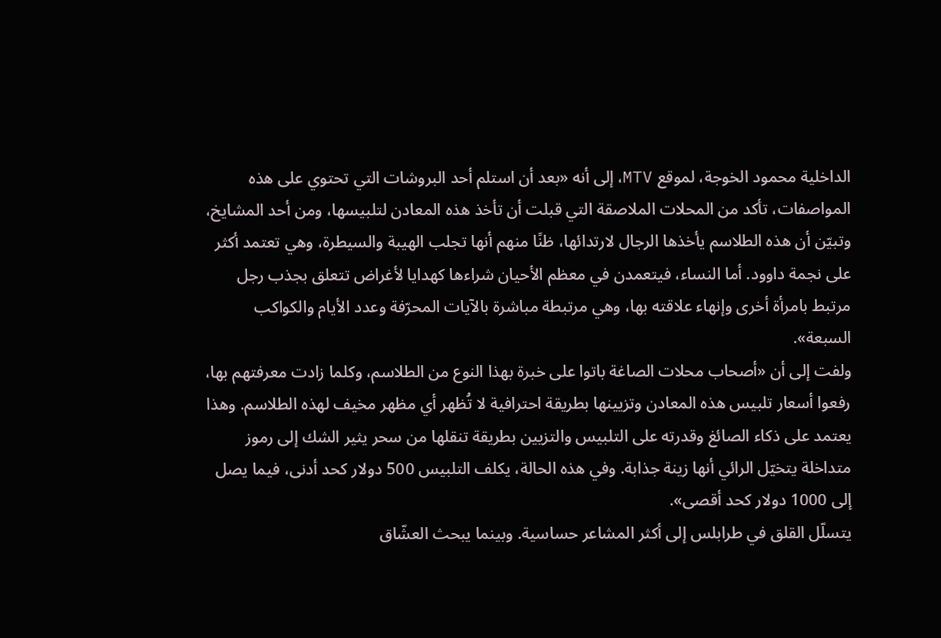الداخلية محمود الخوجة، لموقع MTV، إلى أنه «بعد أن استلم أحد البروشات التي تحتوي على هذه المواصفات، تأكد من المحلات الملاصقة التي قبلت أن تأخذ هذه المعادن لتلبيسها، ومن أحد المشايخ، وتبيّن أن هذه الطلاسم يأخذها الرجال لارتدائها، ظنًا منهم أنها تجلب الهيبة والسيطرة، وهي تعتمد أكثر على نجمة داوود. أما النساء، فيتعمدن في معظم الأحيان شراءها كهدايا لأغراض تتعلق بجذب رجل مرتبط بامرأة أخرى وإنهاء علاقته بها، وهي مرتبطة مباشرة بالآيات المحرّفة وعدد الأيام والكواكب السبعة».
ولفت إلى أن «أصحاب محلات الصاغة باتوا على خبرة بهذا النوع من الطلاسم، وكلما زادت معرفتهم بها، رفعوا أسعار تلبيس هذه المعادن وتزيينها بطريقة احترافية لا تُظهر أي مظهر مخيف لهذه الطلاسم. وهذا يعتمد على ذكاء الصائغ وقدرته على التلبيس والتزيين بطريقة تنقلها من سحر يثير الشك إلى رموز متداخلة يتخيّل الرائي أنها زينة جذابة. وفي هذه الحالة، يكلف التلبيس 500 دولار كحد أدنى، فيما يصل إلى 1000 دولار كحد أقصى».
يتسلّل القلق في طرابلس إلى أكثر المشاعر حساسية. وبينما يبحث العشّاق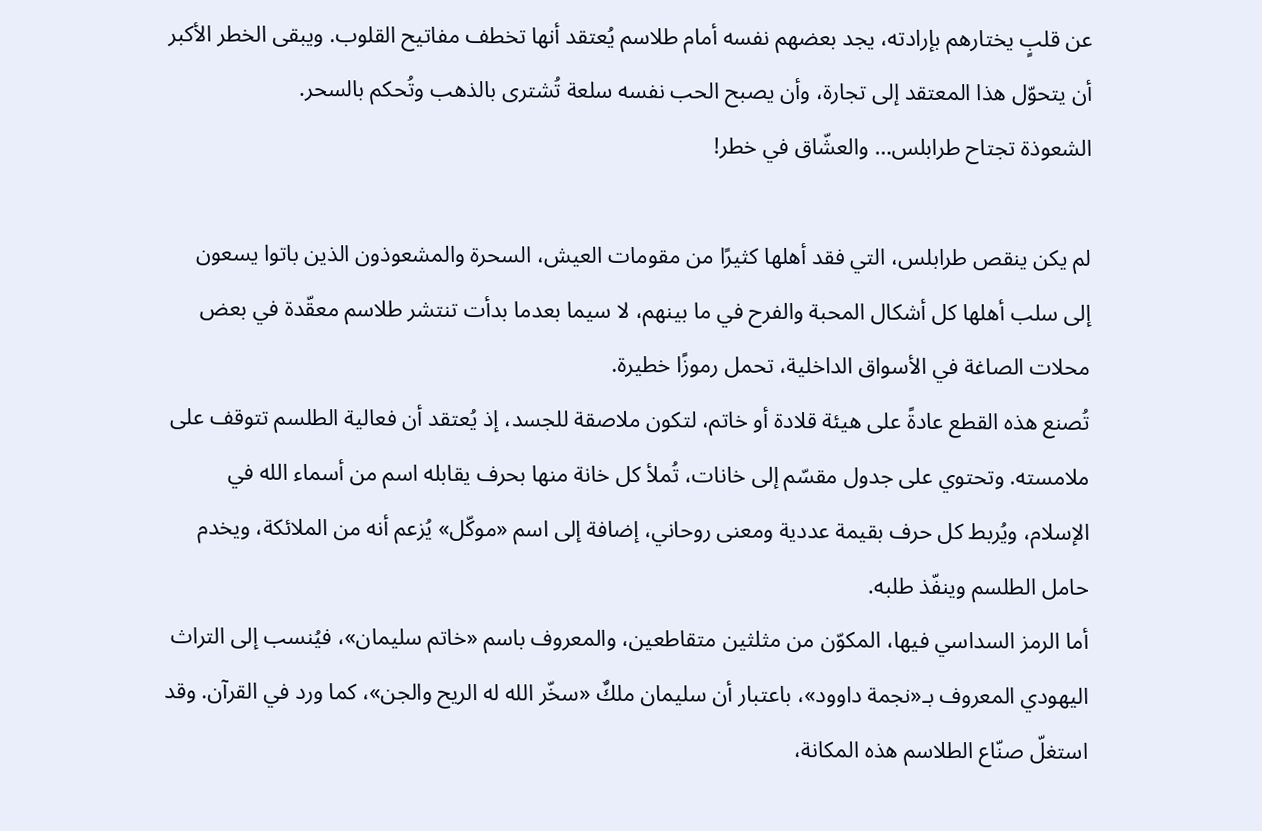عن قلبٍ يختارهم بإرادته، يجد بعضهم نفسه أمام طلاسم يُعتقد أنها تخطف مفاتيح القلوب. ويبقى الخطر الأكبر أن يتحوّل هذا المعتقد إلى تجارة، وأن يصبح الحب نفسه سلعة تُشترى بالذهب وتُحكم بالسحر.
الشعوذة تجتاح طرابلس… والعشّاق في خطر!

لم يكن ينقص طرابلس، التي فقد أهلها كثيرًا من مقومات العيش، السحرة والمشعوذون الذين باتوا يسعون إلى سلب أهلها كل أشكال المحبة والفرح في ما بينهم، لا سيما بعدما بدأت تنتشر طلاسم معقّدة في بعض محلات الصاغة في الأسواق الداخلية، تحمل رموزًا خطيرة.
تُصنع هذه القطع عادةً على هيئة قلادة أو خاتم، لتكون ملاصقة للجسد، إذ يُعتقد أن فعالية الطلسم تتوقف على ملامسته. وتحتوي على جدول مقسّم إلى خانات، تُملأ كل خانة منها بحرف يقابله اسم من أسماء الله في الإسلام، ويُربط كل حرف بقيمة عددية ومعنى روحاني، إضافة إلى اسم «موكّل» يُزعم أنه من الملائكة، ويخدم حامل الطلسم وينفّذ طلبه.
أما الرمز السداسي فيها، المكوّن من مثلثين متقاطعين، والمعروف باسم «خاتم سليمان»، فيُنسب إلى التراث اليهودي المعروف بـ«نجمة داوود»، باعتبار أن سليمان ملكٌ «سخّر الله له الريح والجن»، كما ورد في القرآن. وقد استغلّ صنّاع الطلاسم هذه المكانة،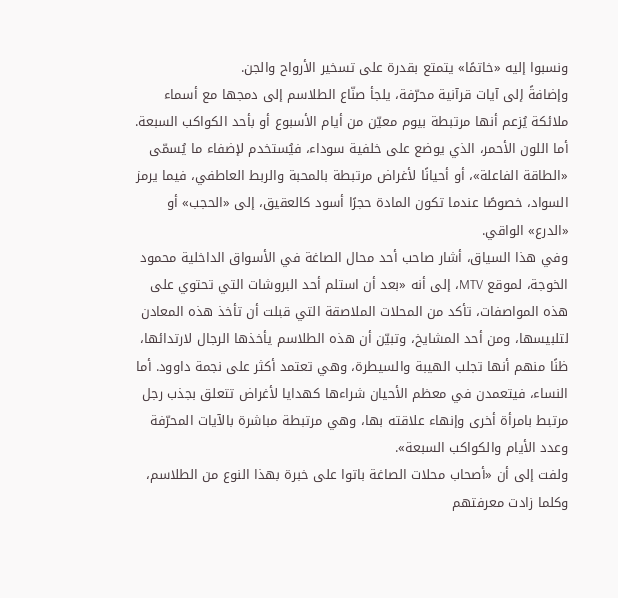ونسبوا إليه «خاتمًا» يتمتع بقدرة على تسخير الأرواح والجن.
وإضافةً إلى آيات قرآنية محرّفة، يلجأ صنّاع الطلاسم إلى دمجها مع أسماء ملائكة يُزعم أنها مرتبطة بيوم معيّن من أيام الأسبوع أو بأحد الكواكب السبعة. أما اللون الأحمر، الذي يوضع على خلفية سوداء، فيُستخدم لإضفاء ما يُسمّى «الطاقة الفاعلة»، أو أحيانًا لأغراض مرتبطة بالمحبة والربط العاطفي، فيما يرمز السواد، خصوصًا عندما تكون المادة حجرًا أسود كالعقيق، إلى «الحجب» أو «الدرع» الواقي.
وفي هذا السياق، أشار صاحب أحد محال الصاغة في الأسواق الداخلية محمود الخوجة، لموقع MTV، إلى أنه «بعد أن استلم أحد البروشات التي تحتوي على هذه المواصفات، تأكد من المحلات الملاصقة التي قبلت أن تأخذ هذه المعادن لتلبيسها، ومن أحد المشايخ، وتبيّن أن هذه الطلاسم يأخذها الرجال لارتدائها، ظنًا منهم أنها تجلب الهيبة والسيطرة، وهي تعتمد أكثر على نجمة داوود. أما النساء، فيتعمدن في معظم الأحيان شراءها كهدايا لأغراض تتعلق بجذب رجل مرتبط بامرأة أخرى وإنهاء علاقته بها، وهي مرتبطة مباشرة بالآيات المحرّفة وعدد الأيام والكواكب السبعة».
ولفت إلى أن «أصحاب محلات الصاغة باتوا على خبرة بهذا النوع من الطلاسم، وكلما زادت معرفتهم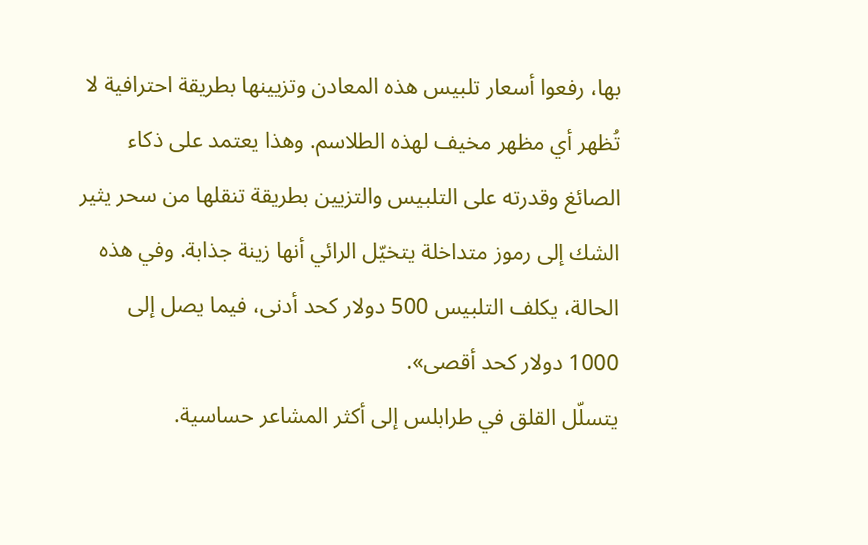بها، رفعوا أسعار تلبيس هذه المعادن وتزيينها بطريقة احترافية لا تُظهر أي مظهر مخيف لهذه الطلاسم. وهذا يعتمد على ذكاء الصائغ وقدرته على التلبيس والتزيين بطريقة تنقلها من سحر يثير الشك إلى رموز متداخلة يتخيّل الرائي أنها زينة جذابة. وفي هذه الحالة، يكلف التلبيس 500 دولار كحد أدنى، فيما يصل إلى 1000 دولار كحد أقصى».
يتسلّل القلق في طرابلس إلى أكثر المشاعر حساسية.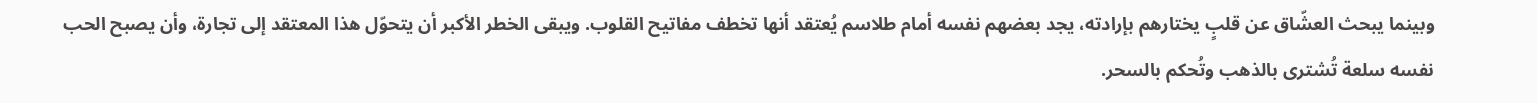وبينما يبحث العشّاق عن قلبٍ يختارهم بإرادته، يجد بعضهم نفسه أمام طلاسم يُعتقد أنها تخطف مفاتيح القلوب. ويبقى الخطر الأكبر أن يتحوّل هذا المعتقد إلى تجارة، وأن يصبح الحب نفسه سلعة تُشترى بالذهب وتُحكم بالسحر.